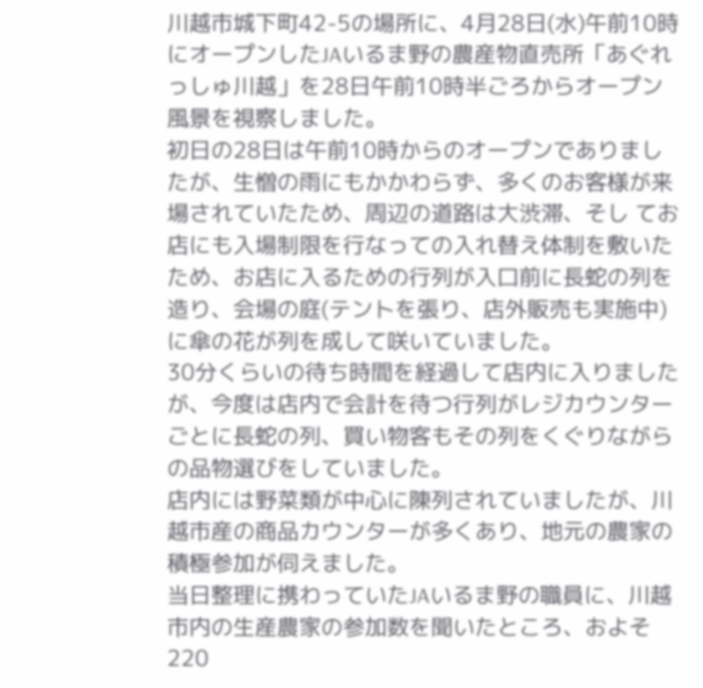川越市城下町42-5の場所に、4月28日(水)午前10時にオープンしたJAいるま野の農産物直売所「あぐれっしゅ川越」を28日午前10時半ごろからオープン風景を視察しました。
初日の28日は午前10時からのオープンでありましたが、生憎の雨にもかかわらず、多くのお客様が来場されていたため、周辺の道路は大渋滞、そし てお店にも入場制限を行なっての入れ替え体制を敷いたため、お店に入るための行列が入口前に長蛇の列を造り、会場の庭(テントを張り、店外販売も実施中) に傘の花が列を成して咲いていました。
30分くらいの待ち時間を経過して店内に入りましたが、今度は店内で会計を待つ行列がレジカウンターごとに長蛇の列、買い物客もその列をくぐりながらの品物選びをしていました。
店内には野菜類が中心に陳列されていましたが、川越市産の商品カウンターが多くあり、地元の農家の積極参加が伺えました。
当日整理に携わっていたJAいるま野の職員に、川越市内の生産農家の参加数を聞いたところ、およそ220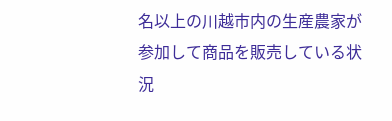名以上の川越市内の生産農家が参加して商品を販売している状況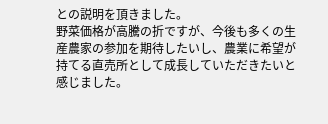との説明を頂きました。
野菜価格が高騰の折ですが、今後も多くの生産農家の参加を期待したいし、農業に希望が持てる直売所として成長していただきたいと感じました。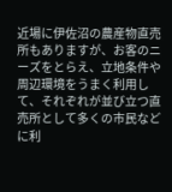近場に伊佐沼の農産物直売所もありますが、お客のニーズをとらえ、立地条件や周辺環境をうまく利用して、それぞれが並び立つ直売所として多くの市民などに利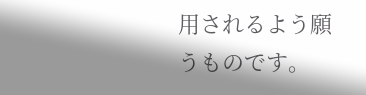用されるよう願うものです。